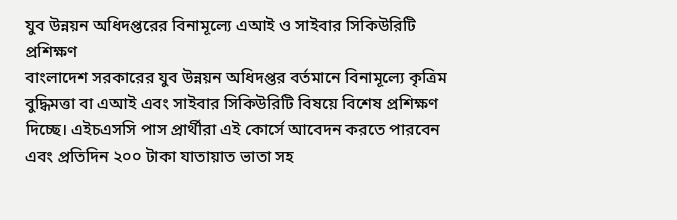যুব উন্নয়ন অধিদপ্তরের বিনামূল্যে এআই ও সাইবার সিকিউরিটি প্রশিক্ষণ
বাংলাদেশ সরকারের যুব উন্নয়ন অধিদপ্তর বর্তমানে বিনামূল্যে কৃত্রিম বুদ্ধিমত্তা বা এআই এবং সাইবার সিকিউরিটি বিষয়ে বিশেষ প্রশিক্ষণ দিচ্ছে। এইচএসসি পাস প্রার্থীরা এই কোর্সে আবেদন করতে পারবেন এবং প্রতিদিন ২০০ টাকা যাতায়াত ভাতা সহ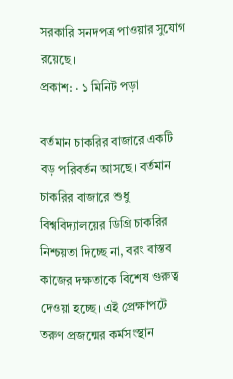সরকারি সনদপত্র পাওয়ার সুযোগ রয়েছে।
প্রকাশ: · ১ মিনিট পড়া

বর্তমান চাকরির বাজারে একটি বড় পরিবর্তন আসছে। বর্তমান চাকরির বাজারে শুধু বিশ্ববিদ্যালয়ের ডিগ্রি চাকরির নিশ্চয়তা দিচ্ছে না, বরং বাস্তব কাজের দক্ষতাকে বিশেষ গুরুত্ব দেওয়া হচ্ছে। এই প্রেক্ষাপটে তরুণ প্রজন্মের কর্মসংস্থান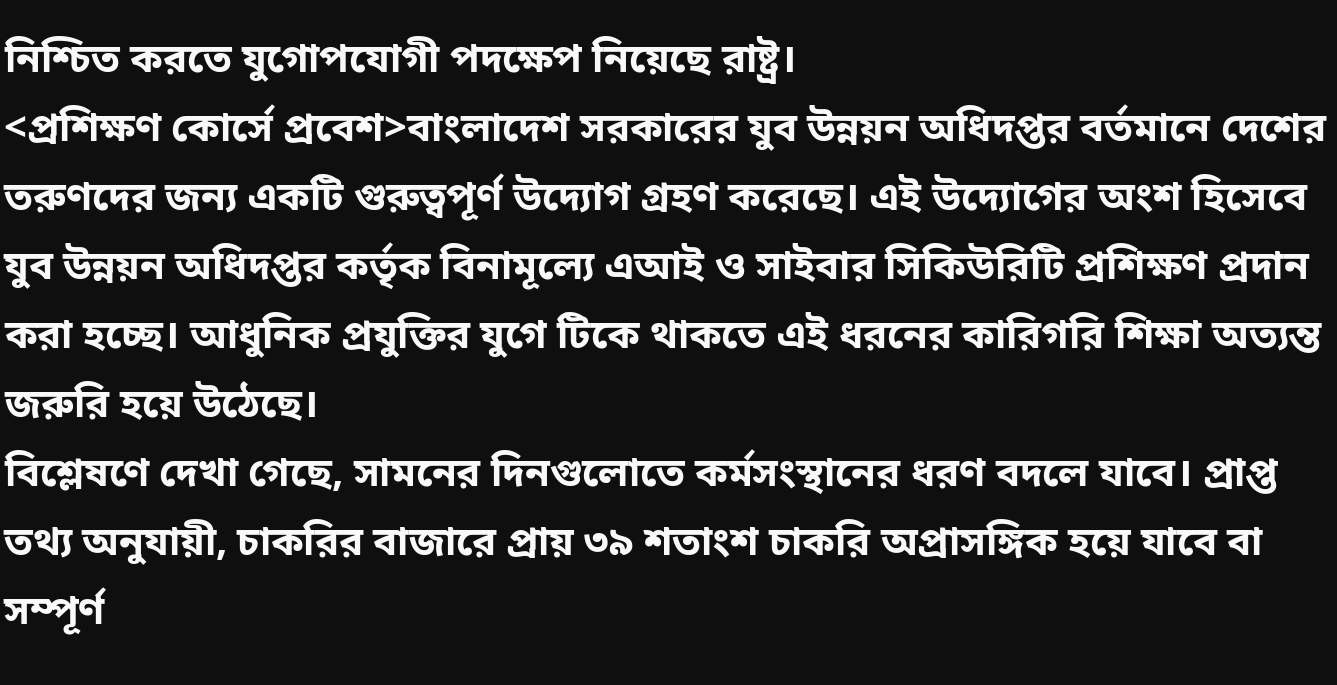নিশ্চিত করতে যুগোপযোগী পদক্ষেপ নিয়েছে রাষ্ট্র।
<প্রশিক্ষণ কোর্সে প্রবেশ>বাংলাদেশ সরকারের যুব উন্নয়ন অধিদপ্তর বর্তমানে দেশের তরুণদের জন্য একটি গুরুত্বপূর্ণ উদ্যোগ গ্রহণ করেছে। এই উদ্যোগের অংশ হিসেবে যুব উন্নয়ন অধিদপ্তর কর্তৃক বিনামূল্যে এআই ও সাইবার সিকিউরিটি প্রশিক্ষণ প্রদান করা হচ্ছে। আধুনিক প্রযুক্তির যুগে টিকে থাকতে এই ধরনের কারিগরি শিক্ষা অত্যন্ত জরুরি হয়ে উঠেছে।
বিশ্লেষণে দেখা গেছে, সামনের দিনগুলোতে কর্মসংস্থানের ধরণ বদলে যাবে। প্রাপ্ত তথ্য অনুযায়ী, চাকরির বাজারে প্রায় ৩৯ শতাংশ চাকরি অপ্রাসঙ্গিক হয়ে যাবে বা সম্পূর্ণ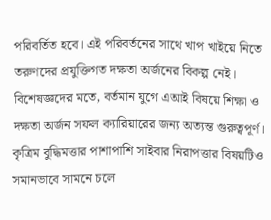পরিবর্তিত হবে। এই পরিবর্তনের সাথে খাপ খাইয়ে নিতে তরুণদের প্রযুক্তিগত দক্ষতা অর্জনের বিকল্প নেই।
বিশেষজ্ঞদের মতে, বর্তমান যুগে এআই বিষয়ে শিক্ষা ও দক্ষতা অর্জন সফল ক্যারিয়ারের জন্য অত্যন্ত গুরুত্বপূর্ণ। কৃত্রিম বুদ্ধিমত্তার পাশাপাশি সাইবার নিরাপত্তার বিষয়টিও সমানভাবে সামনে চলে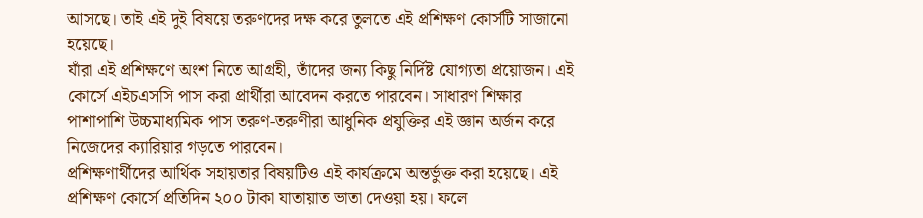আসছে। তাই এই দুই বিষয়ে তরুণদের দক্ষ করে তুলতে এই প্রশিক্ষণ কোর্সটি সাজানো হয়েছে।
যাঁরা এই প্রশিক্ষণে অংশ নিতে আগ্রহী, তাঁদের জন্য কিছু নির্দিষ্ট যোগ্যতা প্রয়োজন। এই কোর্সে এইচএসসি পাস করা প্রার্থীরা আবেদন করতে পারবেন। সাধারণ শিক্ষার পাশাপাশি উচ্চমাধ্যমিক পাস তরুণ-তরুণীরা আধুনিক প্রযুক্তির এই জ্ঞান অর্জন করে নিজেদের ক্যারিয়ার গড়তে পারবেন।
প্রশিক্ষণার্থীদের আর্থিক সহায়তার বিষয়টিও এই কার্যক্রমে অন্তর্ভুক্ত করা হয়েছে। এই প্রশিক্ষণ কোর্সে প্রতিদিন ২০০ টাকা যাতায়াত ভাতা দেওয়া হয়। ফলে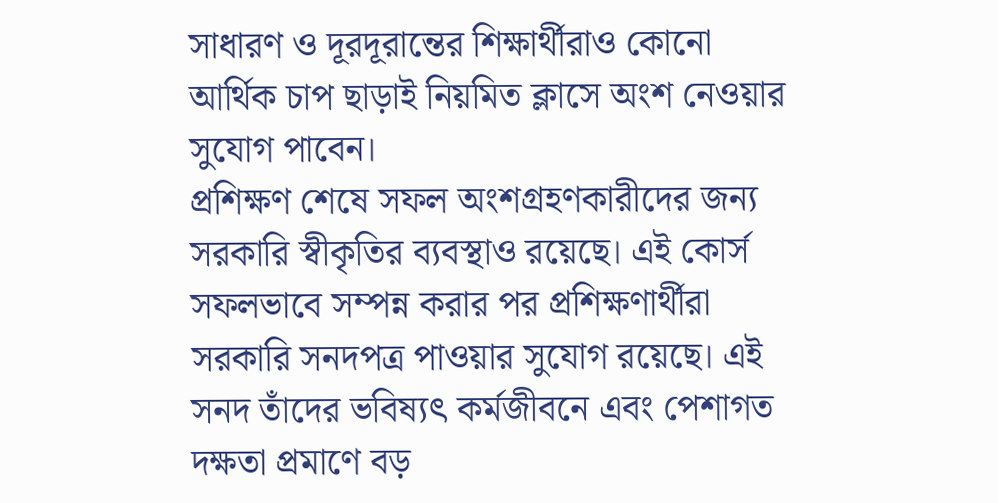সাধারণ ও দূরদূরান্তের শিক্ষার্থীরাও কোনো আর্থিক চাপ ছাড়াই নিয়মিত ক্লাসে অংশ নেওয়ার সুযোগ পাবেন।
প্রশিক্ষণ শেষে সফল অংশগ্রহণকারীদের জন্য সরকারি স্বীকৃতির ব্যবস্থাও রয়েছে। এই কোর্স সফলভাবে সম্পন্ন করার পর প্রশিক্ষণার্থীরা সরকারি সনদপত্র পাওয়ার সুযোগ রয়েছে। এই সনদ তাঁদের ভবিষ্যৎ কর্মজীবনে এবং পেশাগত দক্ষতা প্রমাণে বড়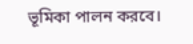ভূমিকা পালন করবে।